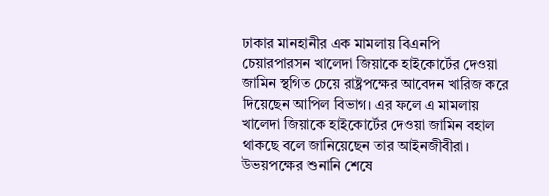ঢাকার মানহানীর এক মামলায় বিএনপি চেয়ারপারসন খালেদা জিয়াকে হাইকোর্টের দেওয়া জামিন স্থগিত চেয়ে রাষ্ট্রপক্ষের আবেদন খারিজ করে দিয়েছেন আপিল বিভাগ। এর ফলে এ মামলায় খালেদা জিয়াকে হাইকোর্টের দেওয়া জামিন বহাল থাকছে বলে জানিয়েছেন তার আইনজীবীরা। উভয়পক্ষের শুনানি শেষে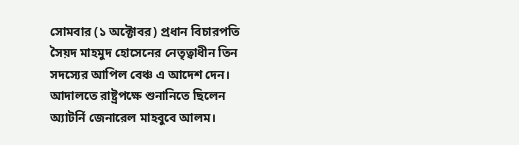সোমবার (১ অক্টোবর) প্রধান বিচারপতি সৈয়দ মাহমুদ হোসেনের নেতৃত্বাধীন তিন সদস্যের আপিল বেঞ্চ এ আদেশ দেন।
আদালতে রাষ্ট্রপক্ষে শুনানিতে ছিলেন অ্যাটর্নি জেনারেল মাহবুবে আলম।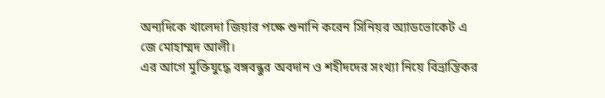অন্যদিকে খালেদা জিয়ার পক্ষে শুনানি করেন সিনিয়র অ্যাডভোকেট এ জে মোহাম্মদ আলী।
এর আগে মুক্তিযুদ্ধে বঙ্গবন্ধুর অবদান ও শহীদদের সংখ্যা নিয়ে বিভ্রান্তিকর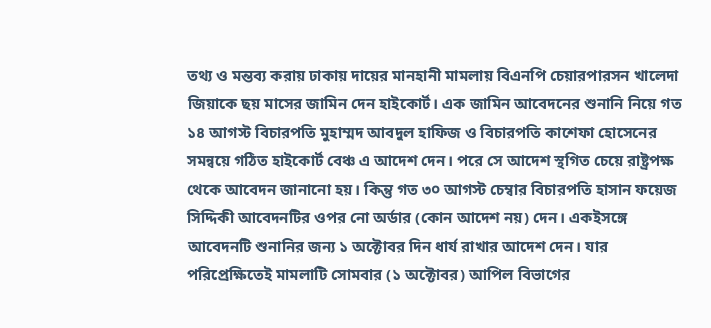তথ্য ও মন্তব্য করায় ঢাকায় দায়ের মানহানী মামলায় বিএনপি চেয়ারপারসন খালেদা জিয়াকে ছয় মাসের জামিন দেন হাইকোর্ট। এক জামিন আবেদনের শুনানি নিয়ে গত ১৪ আগস্ট বিচারপতি মুহাম্মদ আবদুল হাফিজ ও বিচারপতি কাশেফা হোসেনের সমন্বয়ে গঠিত হাইকোর্ট বেঞ্চ এ আদেশ দেন। পরে সে আদেশ স্থগিত চেয়ে রাষ্ট্রপক্ষ থেকে আবেদন জানানো হয়। কিন্তু গত ৩০ আগস্ট চেম্বার বিচারপতি হাসান ফয়েজ সিদ্দিকী আবেদনটির ওপর নো অর্ডার (কোন আদেশ নয়) দেন। একইসঙ্গে আবেদনটি শুনানির জন্য ১ অক্টোবর দিন ধার্য রাখার আদেশ দেন। যার পরিপ্রেক্ষিতেই মামলাটি সোমবার (১ অক্টোবর) আপিল বিভাগের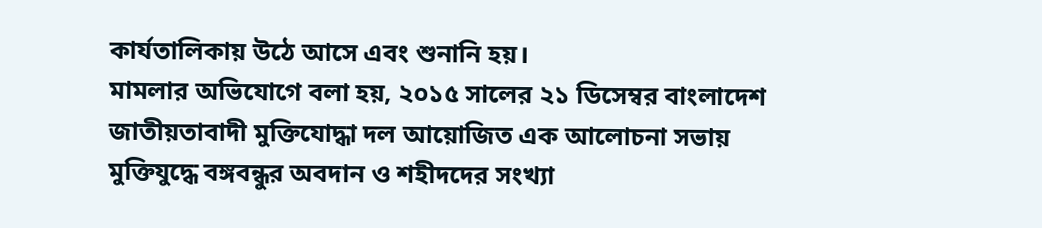কার্যতালিকায় উঠে আসে এবং শুনানি হয়।
মামলার অভিযোগে বলা হয়, ২০১৫ সালের ২১ ডিসেম্বর বাংলাদেশ জাতীয়তাবাদী মুক্তিযোদ্ধা দল আয়োজিত এক আলোচনা সভায় মুক্তিযুদ্ধে বঙ্গবন্ধুর অবদান ও শহীদদের সংখ্যা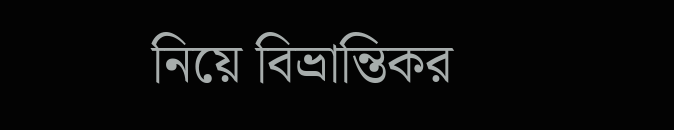নিয়ে বিভ্রান্তিকর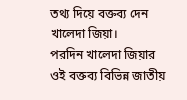তথ্য দিয়ে বক্তব্য দেন খালেদা জিয়া।
পরদিন খালেদা জিয়ার ওই বক্তব্য বিভিন্ন জাতীয়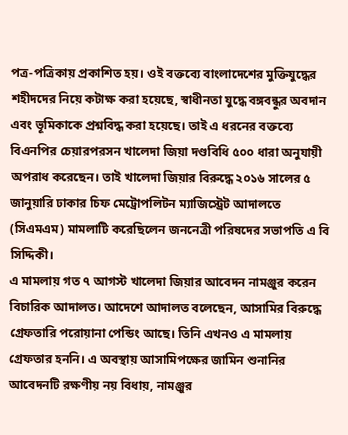পত্র-পত্রিকায় প্রকাশিত হয়। ওই বক্তব্যে বাংলাদেশের মুক্তিযুদ্ধের শহীদদের নিয়ে কটাক্ষ করা হয়েছে, স্বাধীনতা যুদ্ধে বঙ্গবন্ধুর অবদান এবং ভূমিকাকে প্রশ্নবিদ্ধ করা হয়েছে। তাই এ ধরনের বক্তব্যে বিএনপির চেয়ারপরসন খালেদা জিয়া দণ্ডবিধি ৫০০ ধারা অনুযায়ী অপরাধ করেছেন। তাই খালেদা জিয়ার বিরুদ্ধে ২০১৬ সালের ৫ জানুয়ারি ঢাকার চিফ মেট্রোপলিটন ম্যাজিস্ট্রেট আদালতে (সিএমএম) মামলাটি করেছিলেন জননেত্রী পরিষদের সভাপতি এ বি সিদ্দিকী।
এ মামলায় গত ৭ আগস্ট খালেদা জিয়ার আবেদন নামঞ্জুর করেন বিচারিক আদালত। আদেশে আদালত বলেছেন, আসামির বিরুদ্ধে গ্রেফতারি পরোয়ানা পেন্ডিং আছে। তিনি এখনও এ মামলায় গ্রেফতার হননি। এ অবস্থায় আসামিপক্ষের জামিন শুনানির আবেদনটি রক্ষণীয় নয় বিধায়, নামঞ্জুর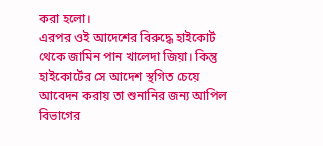করা হলো।
এরপর ওই আদেশের বিরুদ্ধে হাইকোর্ট থেকে জামিন পান খালেদা জিয়া। কিন্তু হাইকোর্টের সে আদেশ স্থগিত চেয়ে আবেদন করায় তা শুনানির জন্য আপিল বিভাগের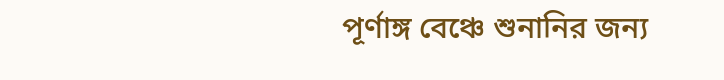পূর্ণাঙ্গ বেঞ্চে শুনানির জন্য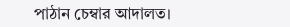পাঠান চেম্বার আদালত।